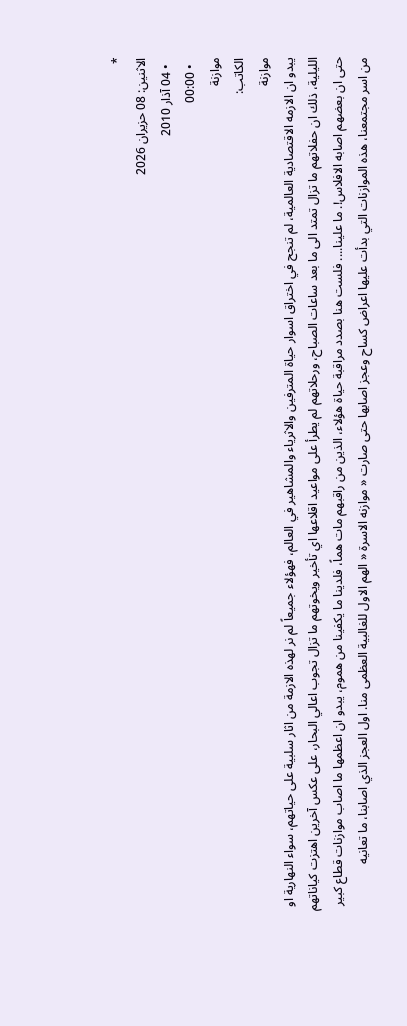*
الاثنين: 08 حزيران 2026
  • 04 آذار 2010
  • 00:00
موازنة
الكاتب:
موازنة
يبدو ان الازمه الاقتصادية العالمية، لم تنجح في اختراق اسوار حياة المترفين والاثرياء والمشاهير في العالم، فهؤلاء جميعاً لم نر لهذه الازمة من اثار سلبية على حياتهم، سواء النهارية او الليلية، ذلك ان حفلاتهم ما تزال تمتد الى ما بعد ساعات الصباح، ورحلاتهم لم يطرأ على مواعيد اقلاعها اي تأخير ويخوتهم ما تزال تجوب اعالي البحار، على عكس آخرين اهتزت كياناتهم حتى ان بعضهم اصابه الافلاس!. ما علينا.... فلست هنا بصدد مراقبة حياة هؤلاء، الذين من راقبهم مات هماً، فلدينا ما يكفينا من هموم، يبدو ان اعظمها ما اصاب موازنات قطاع كبير من اسر مجتمعنا، هذه الموازنات التي بدأت عليها اعراض كساح وعجز اصابها حتى صارت « موازنه الاسرة « الهم الاول للغالبية العظمى منا. اول العجز الذي اصابنا، ما تعانيه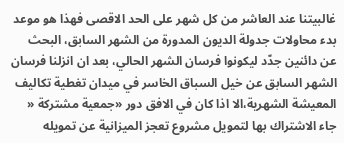غالبيتنا عند العاشر من كل شهر على الحد الاقصى فهذا هو موعد بدء محاولات جدولة الديون المدورة من الشهر السابق، البحث عن دائنين جدّد ليكونوا فرسان الشهر الحالي، بعد ان انزلنا فرسان الشهر السابق عن خيل السباق الخاسر في ميدان تغطية تكاليف المعيشة الشهرية،الا اذا كان في الافق دور «جمعية مشتركة « جاء الاشتراك بها لتمويل مشروع تعجز الميزانية عن تمويله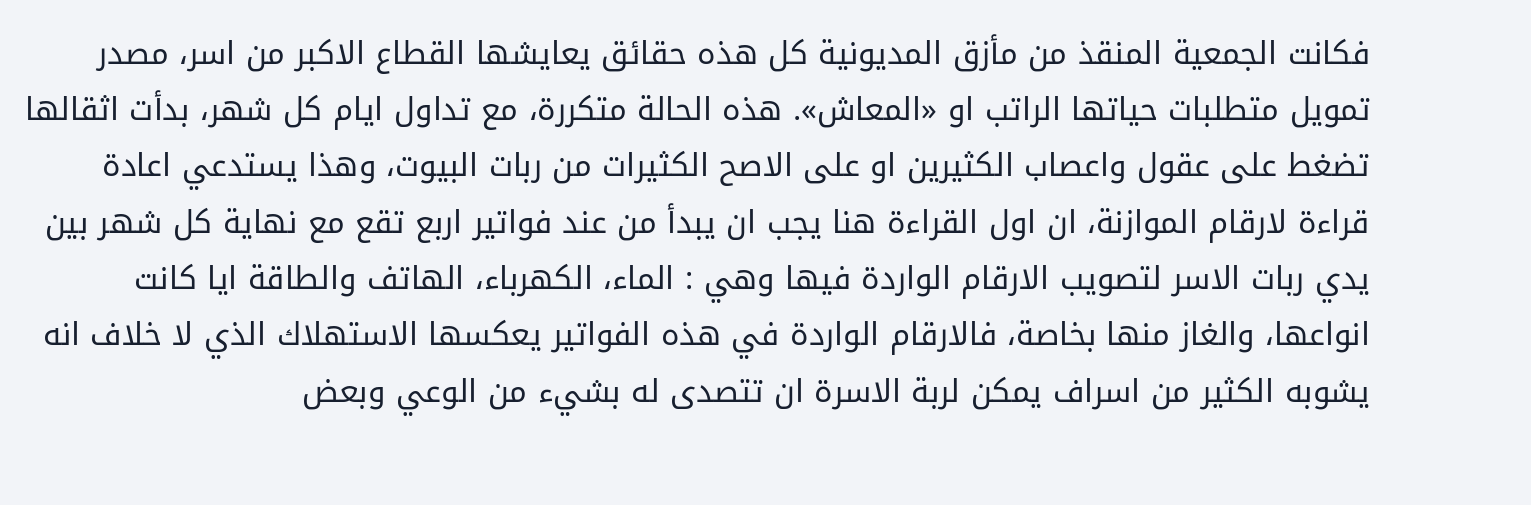فكانت الجمعية المنقذ من مأزق المديونية كل هذه حقائق يعايشها القطاع الاكبر من اسر، مصدر تمويل متطلبات حياتها الراتب او «المعاش». هذه الحالة متكررة، مع تداول ايام كل شهر، بدأت اثقالها تضغط على عقول واعصاب الكثيرين او على الاصح الكثيرات من ربات البيوت، وهذا يستدعي اعادة قراءة لارقام الموازنة، ان اول القراءة هنا يجب ان يبدأ من عند فواتير اربع تقع مع نهاية كل شهر بين يدي ربات الاسر لتصويب الارقام الواردة فيها وهي : الماء، الكهرباء، الهاتف والطاقة ايا كانت انواعها، والغاز منها بخاصة، فالارقام الواردة في هذه الفواتير يعكسها الاستهلاك الذي لا خلاف انه يشوبه الكثير من اسراف يمكن لربة الاسرة ان تتصدى له بشيء من الوعي وبعض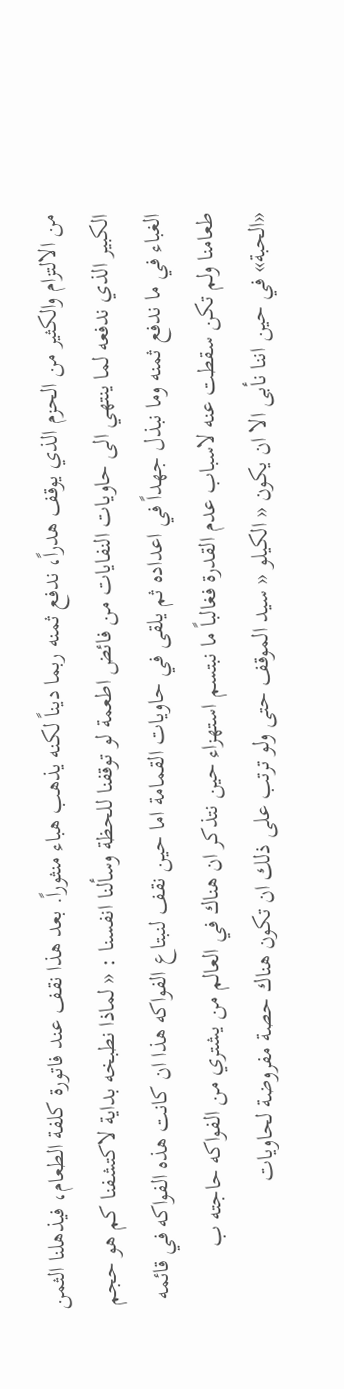من الالتزام والكثير من الحزم الذي يوقف هدراً، ندفع ثمنه ربما ديناً لكنه يذهب هباء منثوراً. بعد هذا نقف عند فاتورة كلفة الطعام، فيذهلنا الثمن الكبير الذي ندفعه لما ينتهي الى حاويات النفايات من فائض اطعمة لو توقفنا للحظة وسألنا انفسنا : « لماذا نطبخه بداية لاكتشفنا كم هو حجم الغباء في ما ندفع ثمنه وما نبذل جهداً في اعداده ثم يلقى في حاويات القمامة اما حين نقف لنبتاع الفواكه هذا ان كانت هذه الفواكه في قائمه طعامنا ولم تكن سقطت عنه لاسباب عدم القدرة فغالباً ما نبتسم استهزاء حين نتذكر ان هناك في العالم من يشتري من الفواكه حاجته ب «الحبة» في حين اننا نأبى الا ان يكون « الكيلو « سيد الموقف حتى ولو ترتب على ذلك ان تكون هناك حصة مفروضة لحاويات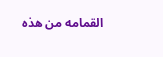القمامه من هذه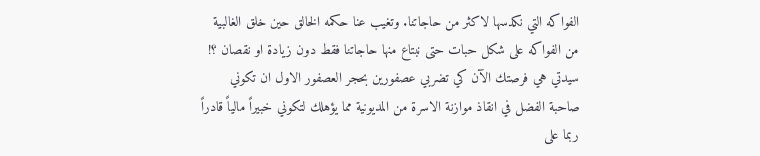الفواكه التي نكدسها لاكثر من حاجاتنا. وتغيب عنا حكمه الخالق حين خلق الغالبية من الفواكه على شكل حبات حتى نبتاع منها حاجاتنا فقط دون زيادة او نقصان ؟! سيدتي هي فرصتك الآن كي تضربي عصفورين بحجر العصفور الاول ان تكوني صاحبة الفضل في انقاذ موازنة الاسرة من المديونية مما يؤهلك لتكوني خبيراً مالياً قادراً ربما على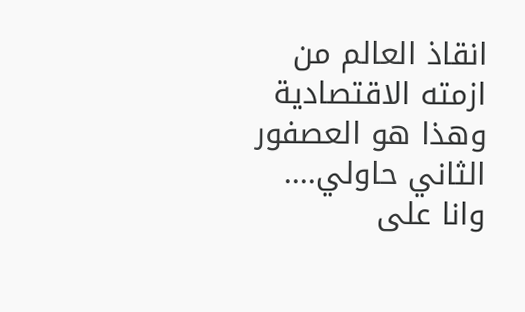انقاذ العالم من ازمته الاقتصادية وهذا هو العصفور الثاني حاولي.... وانا على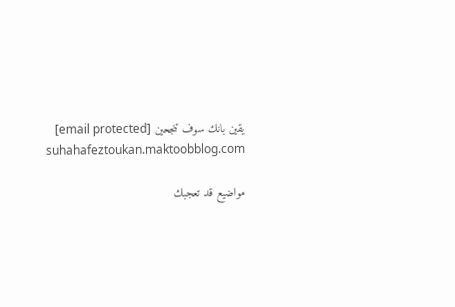يقين بانك سوف تنجحين [email protected] suhahafeztoukan.maktoobblog.com

مواضيع قد تعجبك